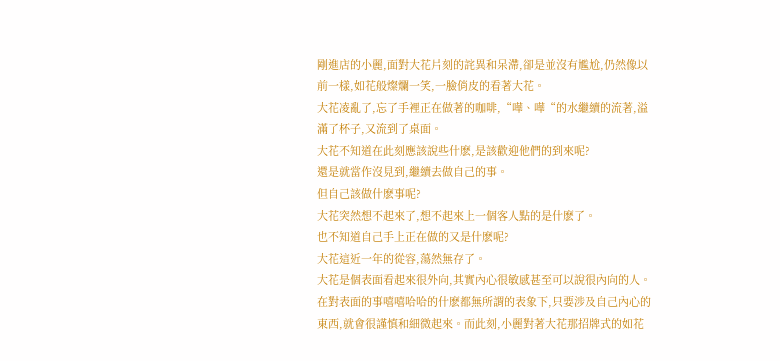剛進店的小麗,面對大花片刻的詫異和呆滯,卻是並沒有尷尬,仍然像以前一樣,如花般燦爛一笑,一臉俏皮的看著大花。
大花凌亂了,忘了手裡正在做著的咖啡,“嘩、嘩“的水繼續的流著,溢滿了杯子,又流到了桌面。
大花不知道在此刻應該說些什麽,是該歡迎他們的到來呢?
還是就當作沒見到,繼續去做自己的事。
但自己該做什麽事呢?
大花突然想不起來了,想不起來上一個客人點的是什麽了。
也不知道自己手上正在做的又是什麽呢?
大花這近一年的從容,蕩然無存了。
大花是個表面看起來很外向,其實內心很敏感甚至可以說很內向的人。在對表面的事嘻嘻哈哈的什麽都無所謂的表象下,只要涉及自己內心的東西,就會很謹慎和細微起來。而此刻,小麗對著大花那招牌式的如花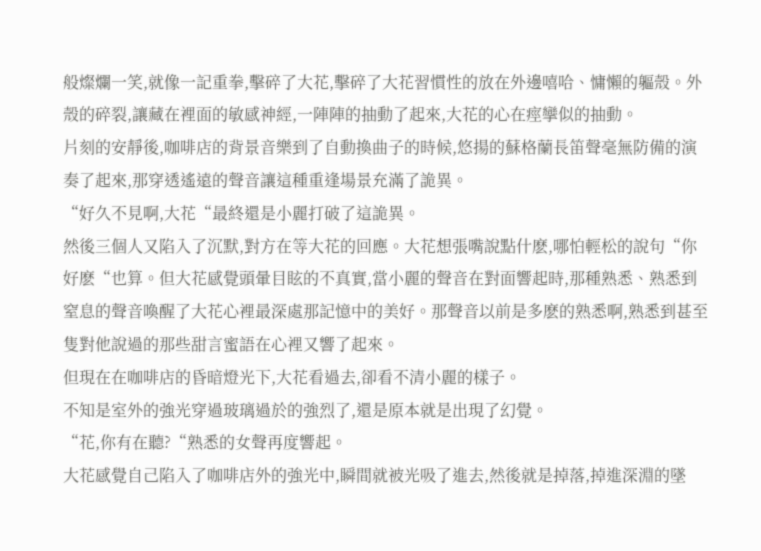般燦爛一笑,就像一記重拳,擊碎了大花,擊碎了大花習慣性的放在外邊嘻哈、慵懶的軀殼。外殼的碎裂,讓藏在裡面的敏感神經,一陣陣的抽動了起來,大花的心在痙攣似的抽動。
片刻的安靜後,咖啡店的背景音樂到了自動換曲子的時候,悠揚的蘇格蘭長笛聲毫無防備的演奏了起來,那穿透遙遠的聲音讓這種重逢場景充滿了詭異。
“好久不見啊,大花“最終還是小麗打破了這詭異。
然後三個人又陷入了沉默,對方在等大花的回應。大花想張嘴說點什麽,哪怕輕松的說句“你好麽“也算。但大花感覺頭暈目眩的不真實,當小麗的聲音在對面響起時,那種熟悉、熟悉到窒息的聲音喚醒了大花心裡最深處那記憶中的美好。那聲音以前是多麽的熟悉啊,熟悉到甚至隻對他說過的那些甜言蜜語在心裡又響了起來。
但現在在咖啡店的昏暗燈光下,大花看過去,卻看不清小麗的樣子。
不知是室外的強光穿過玻璃過於的強烈了,還是原本就是出現了幻覺。
“花,你有在聽?“熟悉的女聲再度響起。
大花感覺自己陷入了咖啡店外的強光中,瞬間就被光吸了進去,然後就是掉落,掉進深淵的墜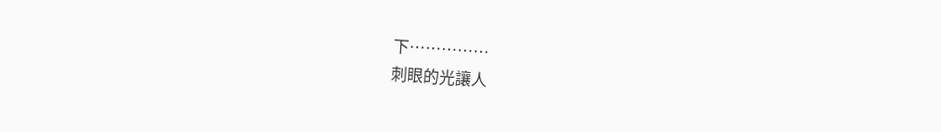下……………
刺眼的光讓人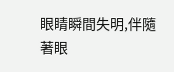眼睛瞬間失明,伴隨著眼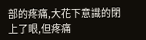部的疼痛,大花下意識的閉上了眼,但疼痛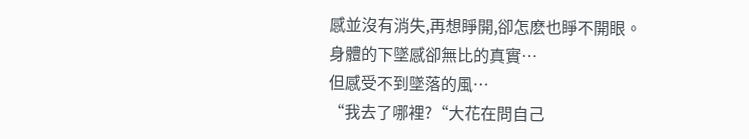感並沒有消失,再想睜開,卻怎麽也睜不開眼。
身體的下墜感卻無比的真實…
但感受不到墜落的風…
“我去了哪裡?“大花在問自己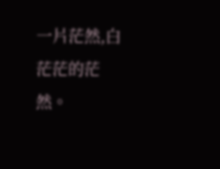一片茫然,白茫茫的茫然。